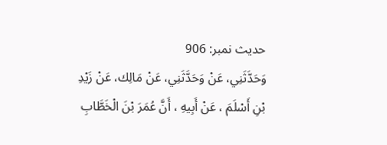حدیث نمبر: 906
وَحَدَّثَنِي، عَنْ وَحَدَّثَنِي، عَنْ مَالِك، عَنْ زَيْدِ بْنِ أَسْلَمَ ، عَنْ أَبِيهِ ، أَنَّ عُمَرَ بْنَ الْخَطَّابِ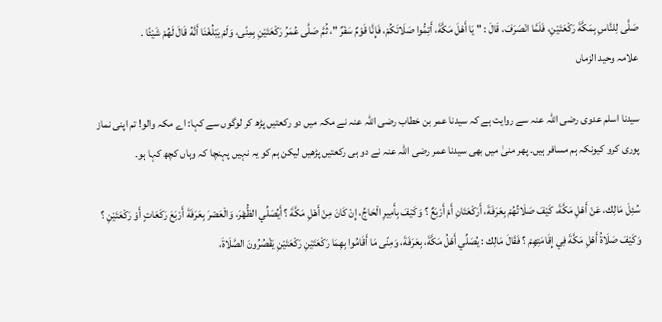صَلَّى لِلنَّاسِ بِمَكَّةَ رَكْعَتَيْنِ، فَلَمَّا انْصَرَفَ، قَالَ : " يَا أَهْلَ مَكَّةَ، أَتِمُّوا صَلَاتَكُمْ، فَإِنَّا قَوْمٌ سَفْرٌ "، ثُمَّ صَلَّى عُمَرُ رَكْعَتَيْنِ بِمِنًى، وَلَمْ يَبْلُغْنَا أَنَّهُ قَالَ لَهُمْ شَيْئًا .
علامہ وحید الزماں

سیدنا اسلم عدوی رضی اللہ عنہ سے روایت ہے کہ سیدنا عمر بن خطاب رضی اللہ عنہ نے مکہ میں دو رکعتیں پڑھ کر لوگوں سے کہا: اے مکہ والو! تم اپنی نماز پوری کرو کیونکہ ہم مسافر ہیں۔ پھر منیٰ میں بھی سیدنا عمر رضی اللہ عنہ نے دو ہی رکعتیں پڑھیں لیکن ہم کو یہ نہیں پہنچا کہ وہاں کچھ کہا ہو۔

سُئِلَ مَالِك، عَنْ أَهْلِ مَكَّةَ، كَيْفَ صَلَاتُهُمْ بِعَرَفَةَ، أَرَكْعَتَانِ أَمْ أَرْبَعٌ ؟ وَكَيْفَ بِأَمِيرِ الْحَاجِّ، إِنْ كَانَ مِنْ أَهْلِ مَكَّةَ ؟ أَيُصَلِّي الظُّهْرَ، وَالْعَصْرَ بِعَرَفَةَ أَرْبَعَ رَكَعَاتٍ أَوْ رَكْعَتَيْنِ ؟ وَكَيْفَ صَلَاةُ أَهْلِ مَكَّةَ فِي إِقَامَتِهِمْ ؟ فَقَالَ مَالِك : يُصَلِّي أَهْلُ مَكَّةَ، بِعَرَفَةَ، وَمِنًى مَا أَقَامُوا بِهِمَا رَكْعَتَيْنِ رَكْعَتَيْنِ يَقْصُرُونَ الصَّلَاةَ،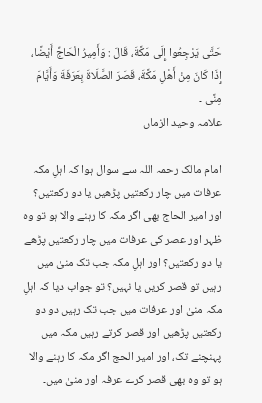حَتَّى يَرْجِعُوا إِلَى مَكَّةَ، قَالَ : وَأَمِيرُ الْحَاجِّ أَيْضًا، إِذَا كَانَ مِنْ أَهْلِ مَكَّةَ، قَصَرَ الصَّلَاةَ بِعَرَفَةَ وَأَيَّامَ مِنًى ۔
علامہ وحید الزماں

امام مالک رحمہ اللہ سے سوال ہوا کہ اہلِ مکہ عرفات میں چار رکعتیں پڑھیں یا دو رکعتیں؟ اور امیر الحاج بھی اگر مکہ کا رہنے والا ہو تو وہ ظہر اور عصر کی عرفات میں چار رکعتیں پڑھے یا دو رکعتیں؟ اور اہلِ مکہ جب تک منیٰ میں رہیں تو قصر کریں یا نہیں؟ تو جواب دیا کہ اہلِ مکہ منیٰ اور عرفات میں جب تک رہیں دو دو رکعتیں پڑھیں اور قصر کرتے رہیں مکہ میں پہنچنے تک، اور امیر الحج اگر مکہ کا رہنے والا ہو تو وہ بھی قصر کرے عرفہ اور منیٰ میں۔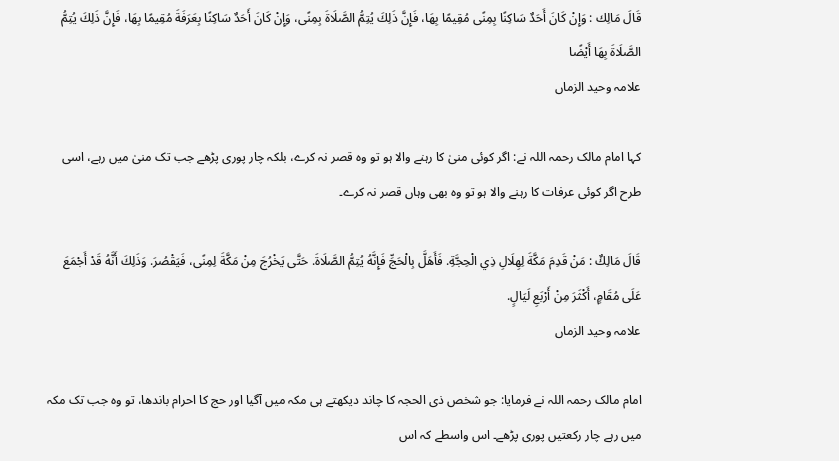قَالَ مَالِك : وَإِنْ كَانَ أَحَدٌ سَاكِنًا بِمِنًى مُقِيمًا بِهَا، فَإِنَّ ذَلِكَ يُتِمُّ الصَّلَاةَ بِمِنًى، وَإِنْ كَانَ أَحَدٌ سَاكِنًا بِعَرَفَةَ مُقِيمًا بِهَا، فَإِنَّ ذَلِكَ يُتِمُّ الصَّلَاةَ بِهَا أَيْضًا
علامہ وحید الزماں

کہا امام مالک رحمہ اللہ نے: اگر کوئی منیٰ کا رہنے والا ہو تو وہ قصر نہ کرے، بلکہ چار پوری پڑھے جب تک منیٰ میں رہے، اسی طرح اگر کوئی عرفات کا رہنے والا ہو تو وہ بھی وہاں قصر نہ کرے۔

قَالَ مَالِكٌ : مَنْ قَدِمَ مَكَّةَ لِهِلَالِ ذِي الْحِجَّةِ. فَأَهَلَّ بِالْحَجِّ فَإِنَّهُ يُتِمُّ الصَّلَاةَ. حَتَّى يَخْرُجَ مِنْ مَكَّةَ لِمِنًى، فَيَقْصُرَ. وَذَلِكَ أَنَّهُ قَدْ أَجْمَعَ عَلَى مُقَامٍ، أَكْثَرَ مِنْ أَرْبَعِ لَيَالٍ.
علامہ وحید الزماں

امام مالک رحمہ اللہ نے فرمایا: جو شخص ذی الحجہ کا چاند دیکھتے ہی مکہ میں آگیا اور حج کا احرام باندھا، تو وہ جب تک مکہ میں رہے چار رکعتیں پوری پڑھے۔ اس واسطے کہ اس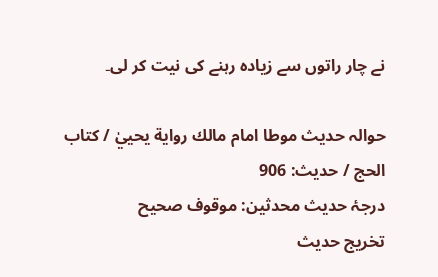نے چار راتوں سے زیادہ رہنے کی نیت کر لی۔

حوالہ حدیث موطا امام مالك رواية يحييٰ / كتاب الحج / حدیث: 906
درجۂ حدیث محدثین: موقوف صحيح
تخریج حدیث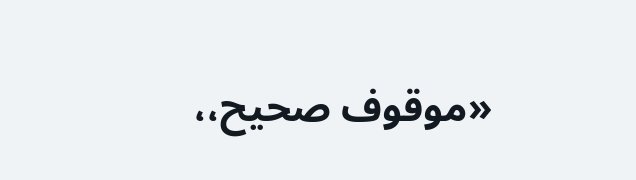«موقوف صحيح،،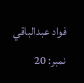فواد عبدالباقي نمبر: 20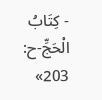- كِتَابُ الْحَجِّ-ح: 203»